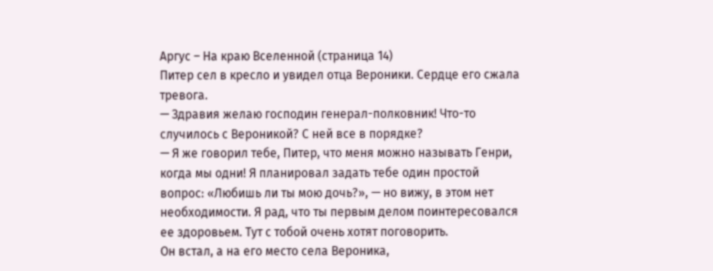Аргус – На краю Вселенной (страница 14)
Питер сел в кресло и увидел отца Вероники. Сердце его сжала тревога.
— Здравия желаю господин генерал-полковник! Что-то случилось с Вероникой? С ней все в порядке?
— Я же говорил тебе, Питер, что меня можно называть Генри, когда мы одни! Я планировал задать тебе один простой вопрос: «Любишь ли ты мою дочь?», — но вижу, в этом нет необходимости. Я рад, что ты первым делом поинтересовался ее здоровьем. Тут с тобой очень хотят поговорить.
Он встал, а на его место села Вероника,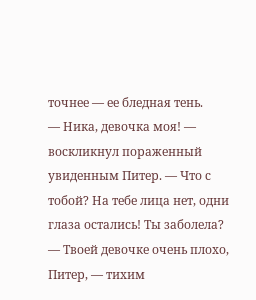точнее — ее бледная тень.
— Ника, девочка моя! — воскликнул пораженный увиденным Питер. — Что с тобой? На тебе лица нет, одни глаза остались! Ты заболела?
— Твоей девочке очень плохо, Питер, — тихим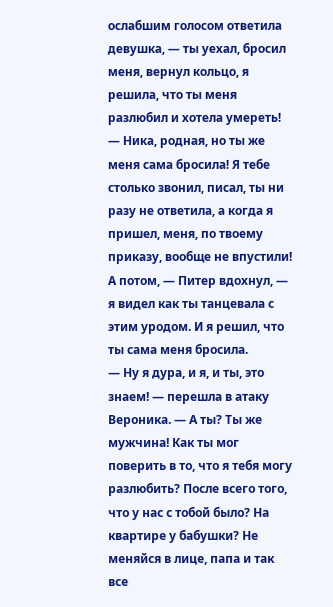ослабшим голосом ответила девушка, — ты уехал, бросил меня, вернул кольцо, я решила, что ты меня разлюбил и хотела умереть!
— Ника, родная, но ты же меня сама бросила! Я тебе столько звонил, писал, ты ни разу не ответила, а когда я пришел, меня, по твоему приказу, вообще не впустили! А потом, — Питер вдохнул, — я видел как ты танцевала с этим уродом. И я решил, что ты сама меня бросила.
— Ну я дура, и я, и ты, это знаем! — перешла в атаку Вероника. — А ты? Ты же мужчина! Как ты мог поверить в то, что я тебя могу разлюбить? После всего того, что у нас с тобой было? На квартире у бабушки? Не меняйся в лице, папа и так все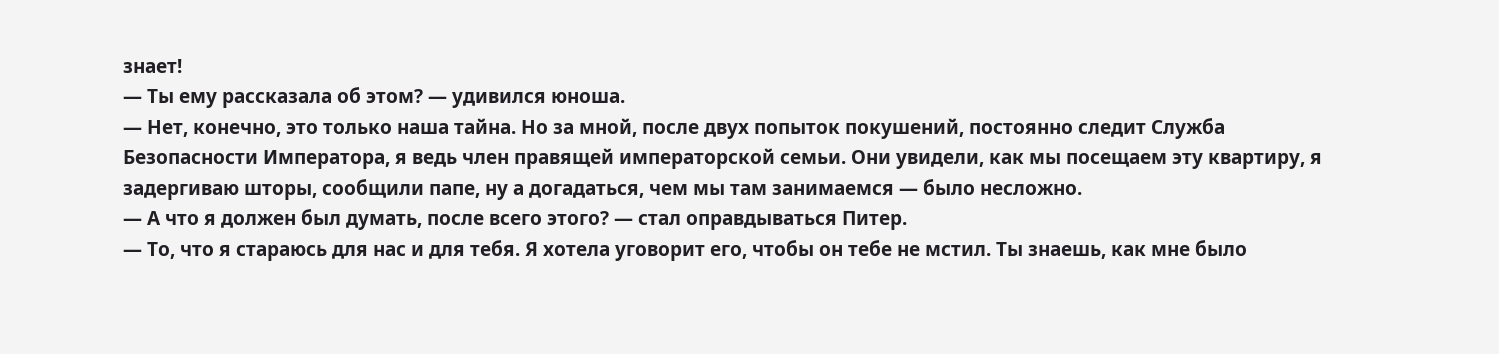знает!
— Ты ему рассказала об этом? — удивился юноша.
— Нет, конечно, это только наша тайна. Но за мной, после двух попыток покушений, постоянно следит Служба Безопасности Императора, я ведь член правящей императорской семьи. Они увидели, как мы посещаем эту квартиру, я задергиваю шторы, сообщили папе, ну а догадаться, чем мы там занимаемся — было несложно.
— А что я должен был думать, после всего этого? — стал оправдываться Питер.
— То, что я стараюсь для нас и для тебя. Я хотела уговорит его, чтобы он тебе не мстил. Ты знаешь, как мне было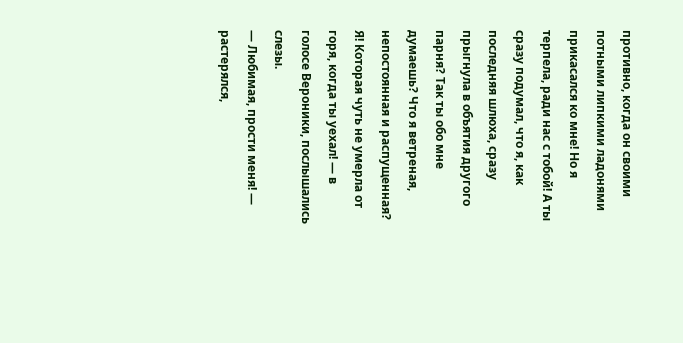противно, когда он своими потными липкими ладонями прикасался ко мне! Но я терпела, ради нас с тобой! А ты сразу подумал, что я, как последняя шлюха, сразу прыгнула в объятия другого парня? Так ты обо мне думаешь? Что я ветреная, непостоянная и распущенная? Я! Которая чуть не умерла от горя, когда ты уехал! — в голосе Вероники, послышались слезы.
— Любимая, прости меня! — растерялся,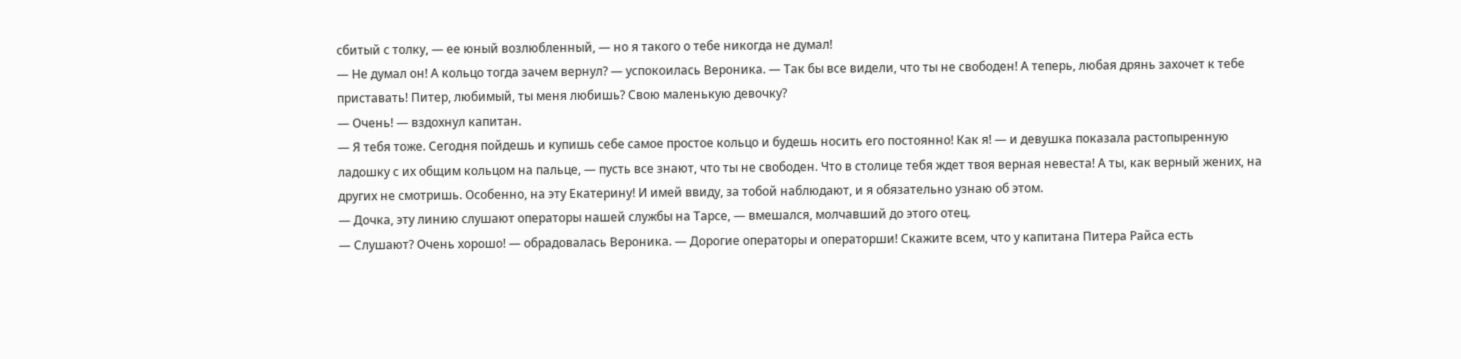сбитый с толку, — ее юный возлюбленный, — но я такого о тебе никогда не думал!
— Не думал он! А кольцо тогда зачем вернул? — успокоилась Вероника. — Так бы все видели, что ты не свободен! А теперь, любая дрянь захочет к тебе приставать! Питер, любимый, ты меня любишь? Свою маленькую девочку?
— Очень! — вздохнул капитан.
— Я тебя тоже. Сегодня пойдешь и купишь себе самое простое кольцо и будешь носить его постоянно! Как я! — и девушка показала растопыренную ладошку с их общим кольцом на пальце, — пусть все знают, что ты не свободен. Что в столице тебя ждет твоя верная невеста! А ты, как верный жених, на других не смотришь. Особенно, на эту Екатерину! И имей ввиду, за тобой наблюдают, и я обязательно узнаю об этом.
— Дочка, эту линию слушают операторы нашей службы на Тарсе, — вмешался, молчавший до этого отец.
— Слушают? Очень хорошо! — обрадовалась Вероника. — Дорогие операторы и операторши! Скажите всем, что у капитана Питера Райса есть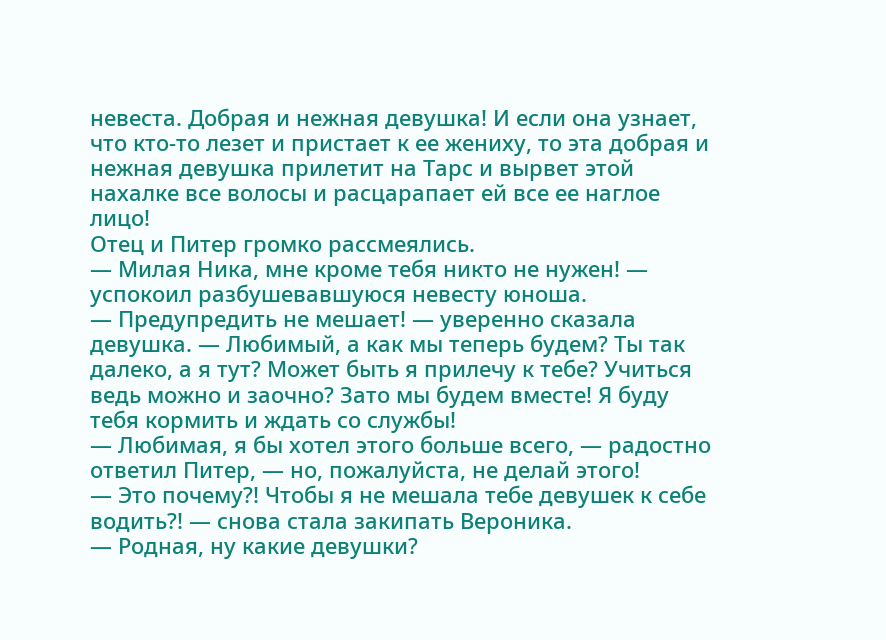невеста. Добрая и нежная девушка! И если она узнает, что кто-то лезет и пристает к ее жениху, то эта добрая и нежная девушка прилетит на Тарс и вырвет этой нахалке все волосы и расцарапает ей все ее наглое лицо!
Отец и Питер громко рассмеялись.
— Милая Ника, мне кроме тебя никто не нужен! — успокоил разбушевавшуюся невесту юноша.
— Предупредить не мешает! — уверенно сказала девушка. — Любимый, а как мы теперь будем? Ты так далеко, а я тут? Может быть я прилечу к тебе? Учиться ведь можно и заочно? Зато мы будем вместе! Я буду тебя кормить и ждать со службы!
— Любимая, я бы хотел этого больше всего, — радостно ответил Питер, — но, пожалуйста, не делай этого!
— Это почему?! Чтобы я не мешала тебе девушек к себе водить?! — снова стала закипать Вероника.
— Родная, ну какие девушки?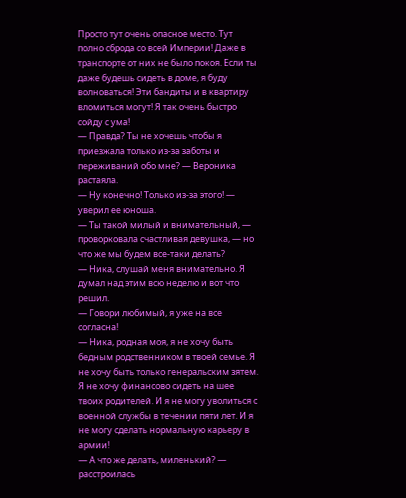Просто тут очень опасное место. Тут полно сброда со всей Империи! Даже в транспорте от них не было покоя. Если ты даже будешь сидеть в доме, я буду волноваться! Эти бандиты и в квартиру вломиться могут! Я так очень быстро сойду с ума!
— Правда? Ты не хочешь чтобы я приезжала только из-за заботы и переживаний обо мне? — Вероника растаяла.
— Ну конечно! Только из-за этого! — уверил ее юноша.
— Ты такой милый и внимательный, — проворковала счастливая девушка, — но что же мы будем все-таки делать?
— Ника, слушай меня внимательно. Я думал над этим всю неделю и вот что решил.
— Говори любимый, я уже на все согласна!
— Ника, родная моя, я не хочу быть бедным родственником в твоей семье. Я не хочу быть только генеральским зятем. Я не хочу финансово сидеть на шее твоих родителей. И я не могу уволиться с военной службы в течении пяти лет. И я не могу сделать нормальную карьеру в армии!
— А что же делать, миленький? — расстроилась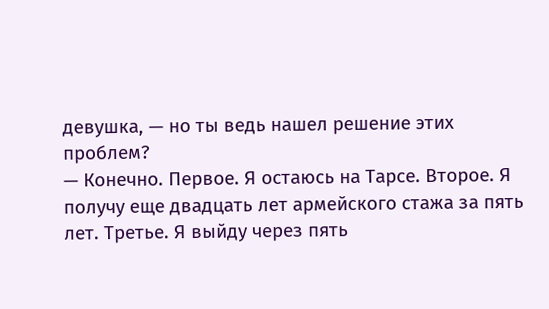девушка, — но ты ведь нашел решение этих проблем?
— Конечно. Первое. Я остаюсь на Тарсе. Второе. Я получу еще двадцать лет армейского стажа за пять лет. Третье. Я выйду через пять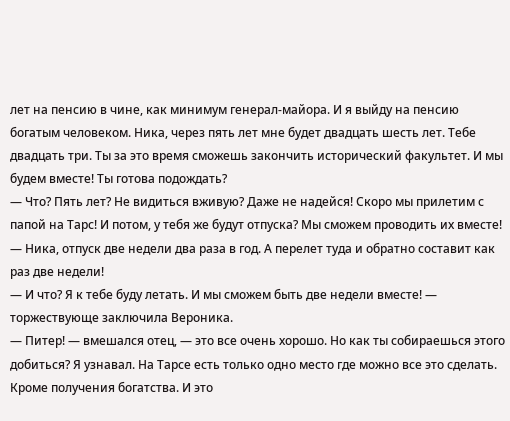лет на пенсию в чине, как минимум генерал-майора. И я выйду на пенсию богатым человеком. Ника, через пять лет мне будет двадцать шесть лет. Тебе двадцать три. Ты за это время сможешь закончить исторический факультет. И мы будем вместе! Ты готова подождать?
— Что? Пять лет? Не видиться вживую? Даже не надейся! Скоро мы прилетим с папой на Тарс! И потом, у тебя же будут отпуска? Мы сможем проводить их вместе!
— Ника, отпуск две недели два раза в год. А перелет туда и обратно составит как раз две недели!
— И что? Я к тебе буду летать. И мы сможем быть две недели вместе! — торжествующе заключила Вероника.
— Питер! — вмешался отец, — это все очень хорошо. Но как ты собираешься этого добиться? Я узнавал. На Тарсе есть только одно место где можно все это сделать. Кроме получения богатства. И это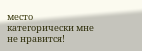место категорически мне не нравится!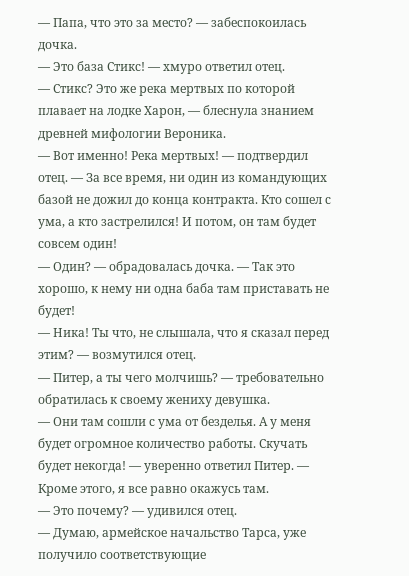— Папа, что это за место? — забеспокоилась дочка.
— Это база Стикс! — хмуро ответил отец.
— Стикс? Это же река мертвых по которой плавает на лодке Харон, — блеснула знанием древней мифологии Вероника.
— Вот именно! Река мертвых! — подтвердил отец. — За все время, ни один из командующих базой не дожил до конца контракта. Кто сошел с ума, а кто застрелился! И потом, он там будет совсем один!
— Один? — обрадовалась дочка. — Так это хорошо, к нему ни одна баба там приставать не будет!
— Ника! Ты что, не слышала, что я сказал перед этим? — возмутился отец.
— Питер, а ты чего молчишь? — требовательно обратилась к своему жениху девушка.
— Они там сошли с ума от безделья. А у меня будет огромное количество работы. Скучать будет некогда! — уверенно ответил Питер. — Кроме этого, я все равно окажусь там.
— Это почему? — удивился отец.
— Думаю, армейское начальство Тарса, уже получило соответствующие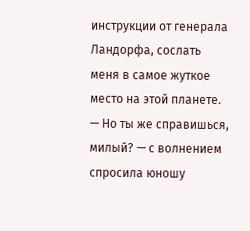инструкции от генерала Ландорфа, сослать меня в самое жуткое место на этой планете.
— Но ты же справишься, милый? — с волнением спросила юношу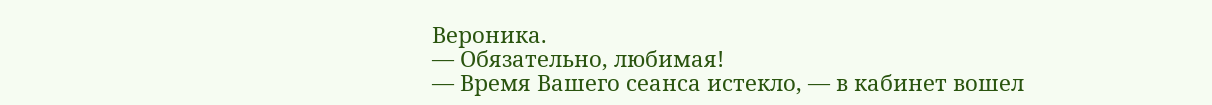Вероника.
— Обязательно, любимая!
— Время Вашего сеанса истекло, — в кабинет вошел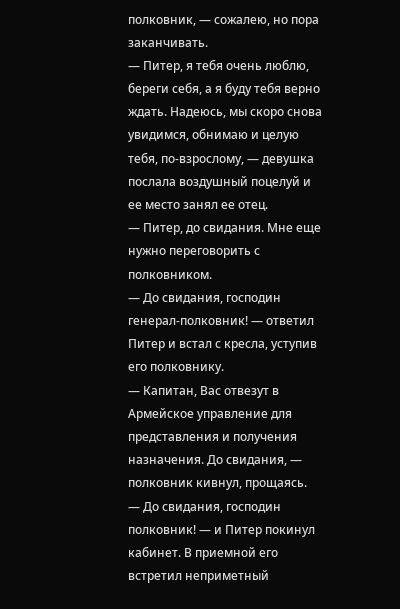полковник, — сожалею, но пора заканчивать.
— Питер, я тебя очень люблю, береги себя, а я буду тебя верно ждать. Надеюсь, мы скоро снова увидимся, обнимаю и целую тебя, по-взрослому, — девушка послала воздушный поцелуй и ее место занял ее отец.
— Питер, до свидания. Мне еще нужно переговорить с полковником.
— До свидания, господин генерал-полковник! — ответил Питер и встал с кресла, уступив его полковнику.
— Капитан, Вас отвезут в Армейское управление для представления и получения назначения. До свидания, — полковник кивнул, прощаясь.
— До свидания, господин полковник! — и Питер покинул кабинет. В приемной его встретил неприметный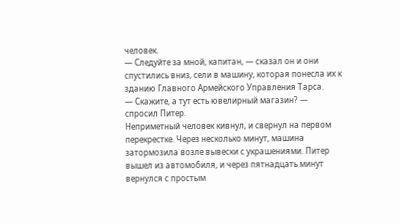человек.
— Следуйте за мной, капитан, — сказал он и они спустились вниз, сели в машину, которая понесла их к зданию Главного Армейского Управления Тарса.
— Скажите, а тут есть ювелирный магазин? — спросил Питер.
Неприметный человек кивнул, и свернул на первом перекрестке. Через несколько минут, машина затормозила возле вывески с украшениями. Питер вышел из автомобиля, и через пятнадцать минут вернулся с простым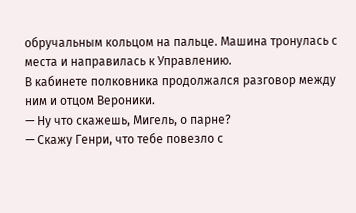обручальным кольцом на пальце. Машина тронулась с места и направилась к Управлению.
В кабинете полковника продолжался разговор между ним и отцом Вероники.
— Ну что скажешь, Мигель, о парне?
— Скажу Генри, что тебе повезло с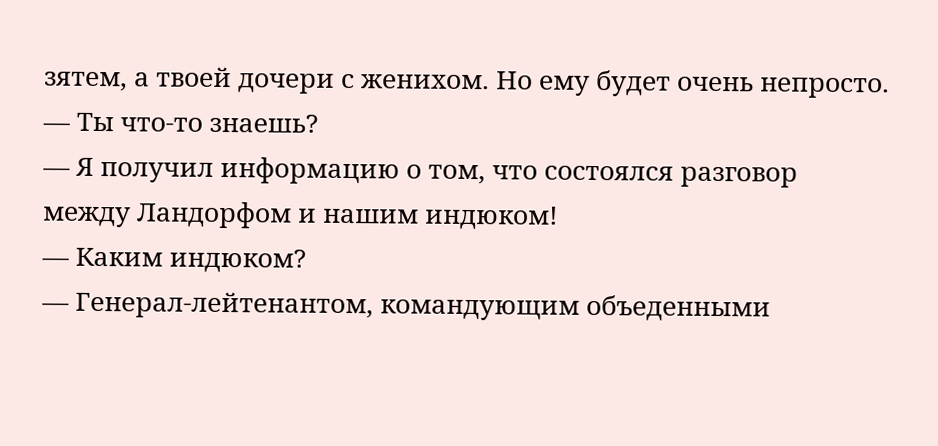зятем, а твоей дочери с женихом. Но ему будет очень непросто.
— Ты что-то знаешь?
— Я получил информацию о том, что состоялся разговор между Ландорфом и нашим индюком!
— Каким индюком?
— Генерал-лейтенантом, командующим объеденными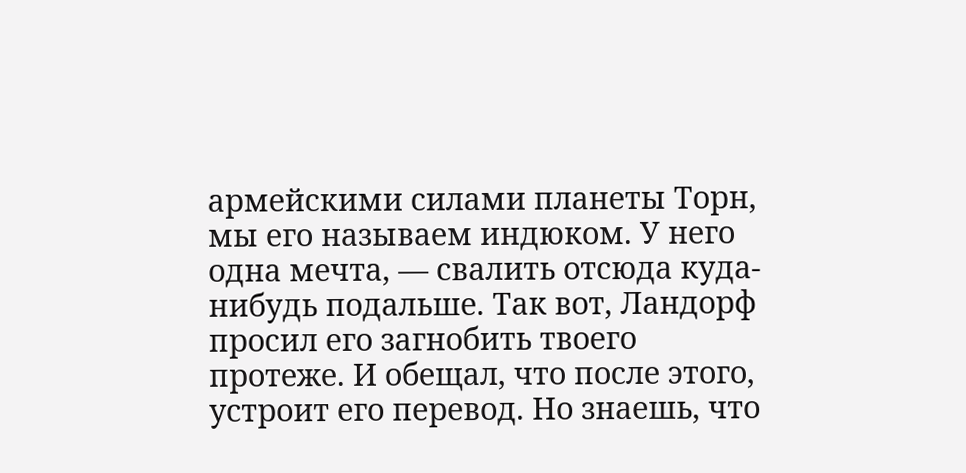армейскими силами планеты Торн, мы его называем индюком. У него одна мечта, — свалить отсюда куда-нибудь подальше. Так вот, Ландорф просил его загнобить твоего протеже. И обещал, что после этого, устроит его перевод. Но знаешь, что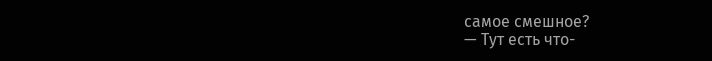самое смешное?
— Тут есть что-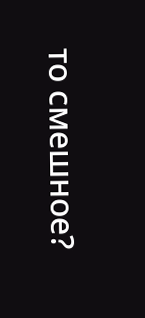то смешное?